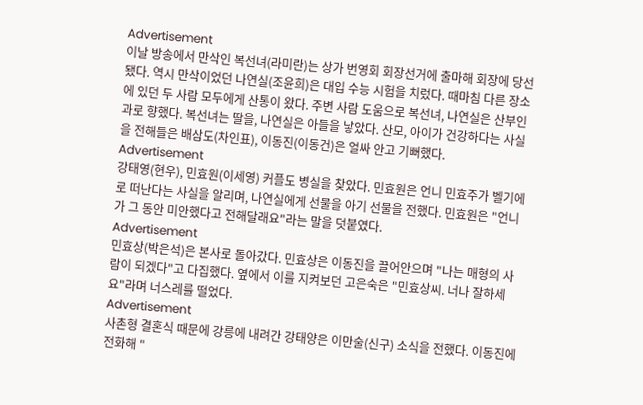Advertisement
이날 방송에서 만삭인 복선녀(라미란)는 상가 번영회 회장선거에 출마해 회장에 당선됐다. 역시 만삭이었던 나연실(조윤희)은 대입 수능 시험을 치렀다. 때마침 다른 장소에 있던 두 사람 모두에게 산통이 왔다. 주변 사람 도움으로 복선녀, 나연실은 산부인과로 향했다. 복선녀는 딸을, 나연실은 아들을 낳았다. 산모, 아이가 건강하다는 사실을 전해들은 배삼도(차인표), 이동진(이동건)은 얼싸 안고 기뻐했다.
Advertisement
강태영(현우), 민효원(이세영) 커플도 병실을 찾았다. 민효원은 언니 민효주가 벨기에로 떠난다는 사실을 알리며, 나연실에게 선물을 아기 선물을 전했다. 민효원은 "언니가 그 동안 미안했다고 전해달래요"라는 말을 덧붙였다.
Advertisement
민효상(박은석)은 본사로 돌아갔다. 민효상은 이동진을 끌어안으며 "나는 매형의 사람이 되겠다"고 다집했다. 옆에서 이를 지켜보던 고은숙은 "민효상씨. 너나 잘하세요"라며 너스레를 떨었다.
Advertisement
사촌형 결혼식 때문에 강릉에 내려간 강태양은 이만술(신구) 소식을 전했다. 이동진에 전화해 "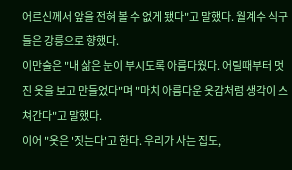어르신께서 앞을 전혀 볼 수 없게 됐다"고 말했다. 월계수 식구들은 강릉으로 향했다.
이만술은 "내 삶은 눈이 부시도록 아름다웠다. 어릴때부터 멋진 옷을 보고 만들었다"며 "마치 아름다운 옷감처럼 생각이 스쳐간다"고 말했다.
이어 "옷은 '짓는다'고 한다. 우리가 사는 집도,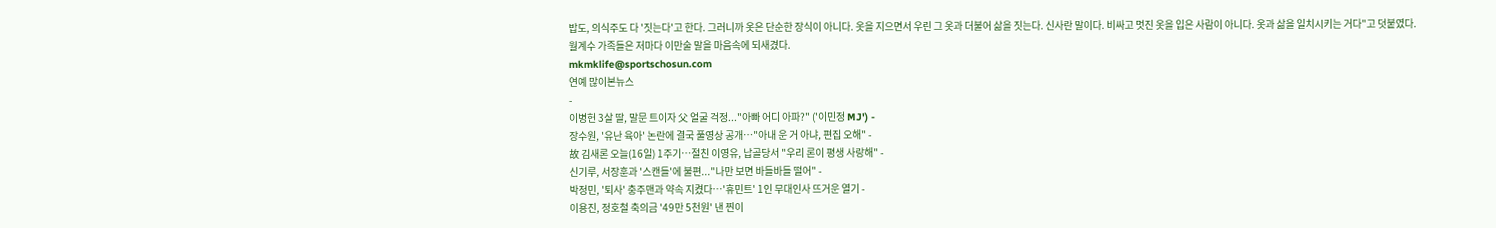밥도, 의식주도 다 '짓는다'고 한다. 그러니까 옷은 단순한 장식이 아니다. 옷을 지으면서 우린 그 옷과 더불어 삶을 짓는다. 신사란 말이다. 비싸고 멋진 옷을 입은 사람이 아니다. 옷과 삶을 일치시키는 거다"고 덧붙였다.
월계수 가족들은 저마다 이만술 말을 마음속에 되새겼다.
mkmklife@sportschosun.com
연예 많이본뉴스
-
이병헌 3살 딸, 말문 트이자 父 얼굴 걱정..."아빠 어디 아파?" ('이민정 MJ') -
장수원, '유난 육아' 논란에 결국 풀영상 공개…"아내 운 거 아냐, 편집 오해" -
故 김새론 오늘(16일) 1주기…절친 이영유, 납골당서 "우리 론이 평생 사랑해" -
신기루, 서장훈과 '스캔들'에 불편..."나만 보면 바들바들 떨어" -
박정민, '퇴사' 충주맨과 약속 지켰다…'휴민트' 1인 무대인사 뜨거운 열기 -
이용진, 정호철 축의금 '49만 5천원' 낸 찐이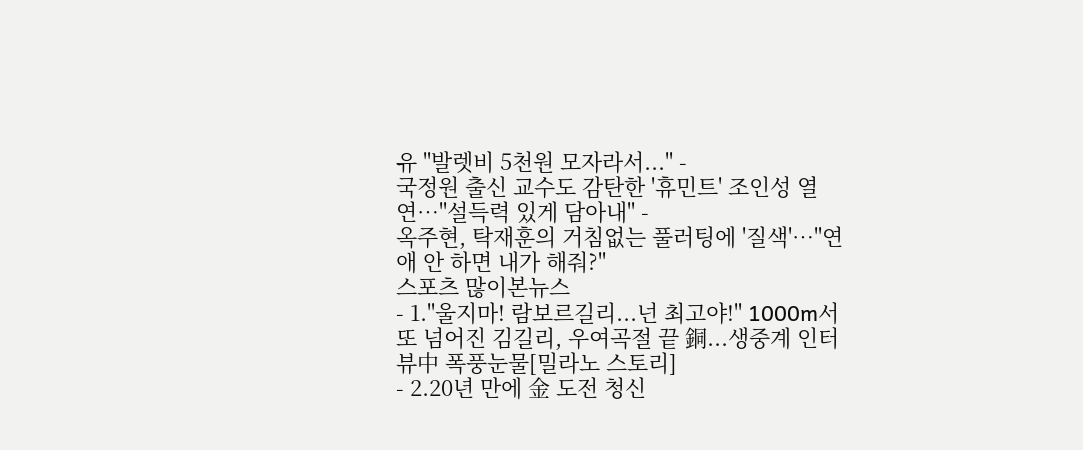유 "발렛비 5천원 모자라서..." -
국정원 출신 교수도 감탄한 '휴민트' 조인성 열연…"설득력 있게 담아내" -
옥주현, 탁재훈의 거침없는 풀러팅에 '질색'…"연애 안 하면 내가 해줘?"
스포츠 많이본뉴스
- 1."울지마! 람보르길리...넌 최고야!" 1000m서 또 넘어진 김길리, 우여곡절 끝 銅...생중계 인터뷰中 폭풍눈물[밀라노 스토리]
- 2.20년 만에 金 도전 청신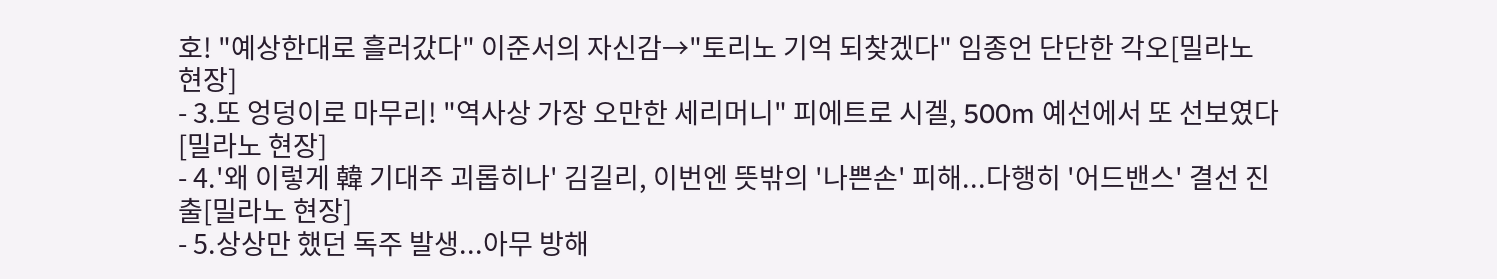호! "예상한대로 흘러갔다" 이준서의 자신감→"토리노 기억 되찾겠다" 임종언 단단한 각오[밀라노 현장]
- 3.또 엉덩이로 마무리! "역사상 가장 오만한 세리머니" 피에트로 시겔, 500m 예선에서 또 선보였다[밀라노 현장]
- 4.'왜 이렇게 韓 기대주 괴롭히나' 김길리, 이번엔 뜻밖의 '나쁜손' 피해...다행히 '어드밴스' 결선 진출[밀라노 현장]
- 5.상상만 했던 독주 발생...아무 방해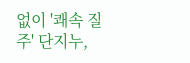없이 '쾌속 질주' 단지누,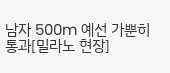남자 500m 예선 가뿐히 통과[밀라노 현장]